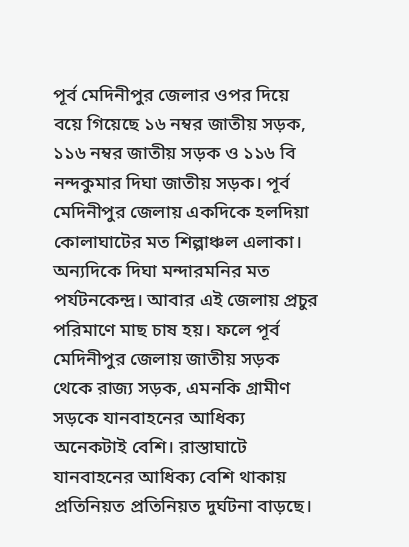পূর্ব মেদিনীপুর জেলার ওপর দিয়ে বয়ে গিয়েছে ১৬ নম্বর জাতীয় সড়ক, ১১৬ নম্বর জাতীয় সড়ক ও ১১৬ বি নন্দকুমার দিঘা জাতীয় সড়ক। পূর্ব মেদিনীপুর জেলায় একদিকে হলদিয়া কোলাঘাটের মত শিল্পাঞ্চল এলাকা। অন্যদিকে দিঘা মন্দারমনির মত পর্যটনকেন্দ্র। আবার এই জেলায় প্রচুর পরিমাণে মাছ চাষ হয়। ফলে পূর্ব মেদিনীপুর জেলায় জাতীয় সড়ক থেকে রাজ্য সড়ক, এমনকি গ্রামীণ সড়কে যানবাহনের আধিক্য অনেকটাই বেশি। রাস্তাঘাটে যানবাহনের আধিক্য বেশি থাকায় প্রতিনিয়ত প্রতিনিয়ত দুর্ঘটনা বাড়ছে।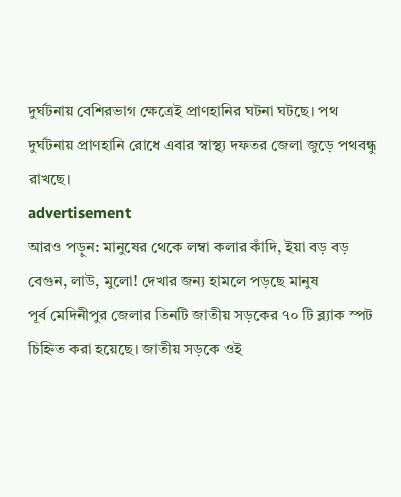দুর্ঘটনায় বেশিরভাগ ক্ষেত্রেই প্রাণহানির ঘটনা ঘটছে। পথ দুর্ঘটনায় প্রাণহানি রোধে এবার স্বাস্থ্য দফতর জেলা জুড়ে পথবন্ধু রাখছে।
advertisement
আরও পড়ুন: মানুষের থেকে লম্বা কলার কাঁদি, ইয়া বড় বড় বেগুন, লাউ, মুলো! দেখার জন্য হামলে পড়ছে মানুষ
পূর্ব মেদিনীপুর জেলার তিনটি জাতীয় সড়কের ৭০ টি ব্ল্যাক স্পট চিহ্নিত করা হয়েছে। জাতীয় সড়কে ওই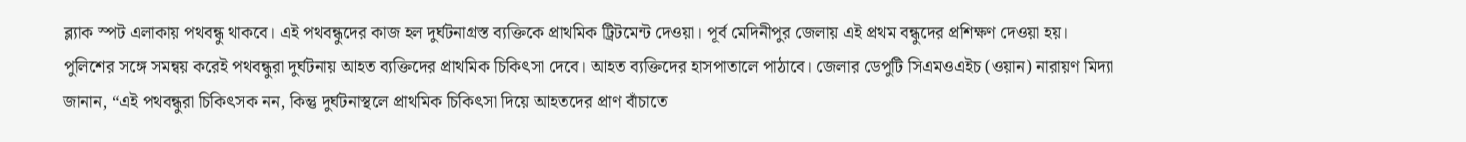ব্ল্যাক স্পট এলাকায় পথবন্ধু থাকবে। এই পথবন্ধুদের কাজ হল দুর্ঘটনাগ্রস্ত ব্যক্তিকে প্রাথমিক ট্রিটমেন্ট দেওয়া। পূর্ব মেদিনীপুর জেলায় এই প্রথম বন্ধুদের প্রশিক্ষণ দেওয়া হয়। পুলিশের সঙ্গে সমন্বয় করেই পথবন্ধুরা দুর্ঘটনায় আহত ব্যক্তিদের প্রাথমিক চিকিৎসা দেবে। আহত ব্যক্তিদের হাসপাতালে পাঠাবে। জেলার ডেপুটি সিএমওএইচ (ওয়ান) নারায়ণ মিদ্যা জানান, “এই পথবন্ধুরা চিকিৎসক নন, কিন্তু দুর্ঘটনাস্থলে প্রাথমিক চিকিৎসা দিয়ে আহতদের প্রাণ বাঁচাতে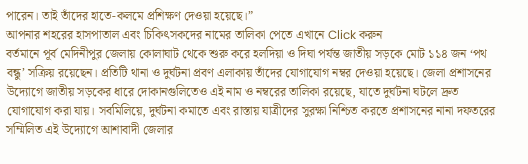পারেন। তাই তাঁদের হাতে-কলমে প্রশিক্ষণ দেওয়া হয়েছে।”
আপনার শহরের হাসপাতাল এবং চিকিৎসকদের নামের তালিকা পেতে এখানে Click করুন
বর্তমানে পূর্ব মেদিনীপুর জেলায় কোলাঘাট থেকে শুরু করে হলদিয়া ও দিঘা পর্যন্ত জাতীয় সড়কে মোট ১১৪ জন ‘পথ বন্ধু’ সক্রিয় রয়েছেন। প্রতিটি থানা ও দুর্ঘটনা প্রবণ এলাকায় তাঁদের যোগাযোগ নম্বর দেওয়া হয়েছে। জেলা প্রশাসনের উদ্যোগে জাতীয় সড়কের ধারে দোকানগুলিতেও এই নাম ও নম্বরের তালিকা রয়েছে, যাতে দুর্ঘটনা ঘটলে দ্রুত যোগাযোগ করা যায়। সবমিলিয়ে, দুর্ঘটনা কমাতে এবং রাস্তায় যাত্রীদের সুরক্ষা নিশ্চিত করতে প্রশাসনের নানা দফতরের সম্মিলিত এই উদ্যোগে আশাবাদী জেলার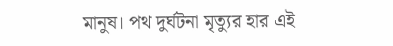মানুষ। পথ দুর্ঘটনা মৃত্যুর হার এই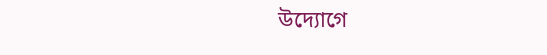উদ্যোগে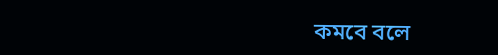কমবে বলে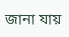জানা যায়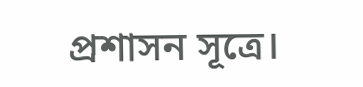প্রশাসন সূত্রে।